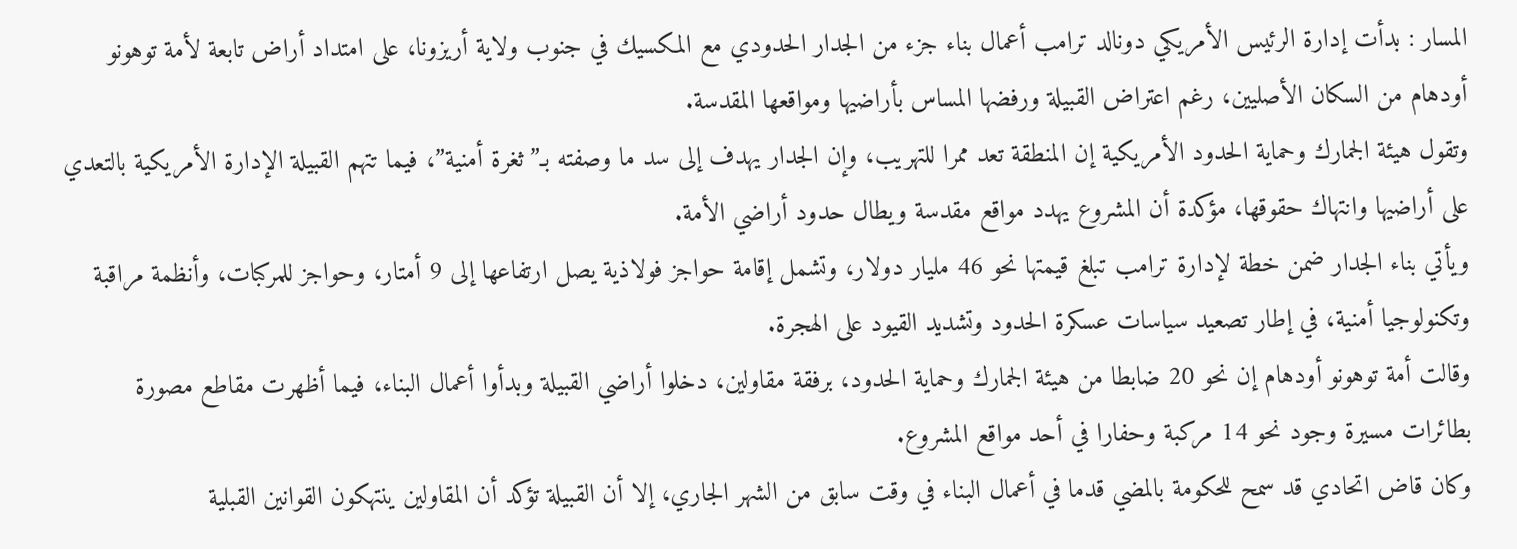المسار : بدأت إدارة الرئيس الأمريكي دونالد ترامب أعمال بناء جزء من الجدار الحدودي مع المكسيك في جنوب ولاية أريزونا، على امتداد أراض تابعة لأمة توهونو أودهام من السكان الأصليين، رغم اعتراض القبيلة ورفضها المساس بأراضيها ومواقعها المقدسة.
وتقول هيئة الجمارك وحماية الحدود الأمريكية إن المنطقة تعد ممرا للتهريب، وإن الجدار يهدف إلى سد ما وصفته بـ”ثغرة أمنية”، فيما تتهم القبيلة الإدارة الأمريكية بالتعدي على أراضيها وانتهاك حقوقها، مؤكدة أن المشروع يهدد مواقع مقدسة ويطال حدود أراضي الأمة.
ويأتي بناء الجدار ضمن خطة لإدارة ترامب تبلغ قيمتها نحو 46 مليار دولار، وتشمل إقامة حواجز فولاذية يصل ارتفاعها إلى 9 أمتار، وحواجز للمركبات، وأنظمة مراقبة وتكنولوجيا أمنية، في إطار تصعيد سياسات عسكرة الحدود وتشديد القيود على الهجرة.
وقالت أمة توهونو أودهام إن نحو 20 ضابطا من هيئة الجمارك وحماية الحدود، برفقة مقاولين، دخلوا أراضي القبيلة وبدأوا أعمال البناء، فيما أظهرت مقاطع مصورة بطائرات مسيرة وجود نحو 14 مركبة وحفارا في أحد مواقع المشروع.
وكان قاض اتحادي قد سمح للحكومة بالمضي قدما في أعمال البناء في وقت سابق من الشهر الجاري، إلا أن القبيلة تؤكد أن المقاولين ينتهكون القوانين القبلية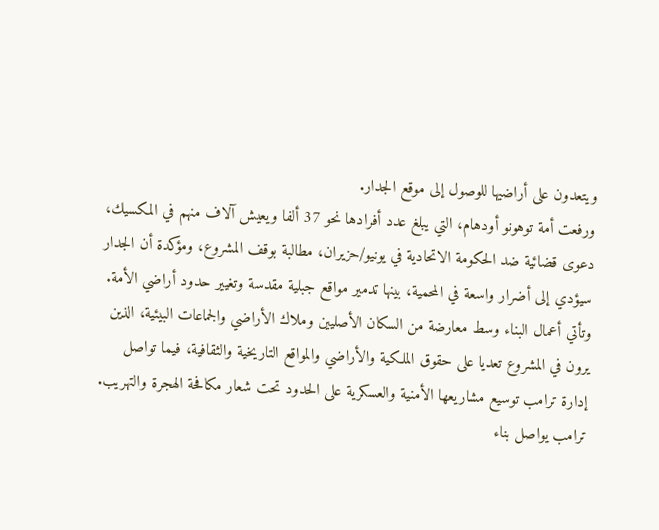ويتعدون على أراضيها للوصول إلى موقع الجدار.
ورفعت أمة توهونو أودهام، التي يبلغ عدد أفرادها نحو 37 ألفا ويعيش آلاف منهم في المكسيك، دعوى قضائية ضد الحكومة الاتحادية في يونيو/حزيران، مطالبة بوقف المشروع، ومؤكدة أن الجدار سيؤدي إلى أضرار واسعة في المحمية، بينها تدمير مواقع جبلية مقدسة وتغيير حدود أراضي الأمة.
وتأتي أعمال البناء وسط معارضة من السكان الأصليين وملاك الأراضي والجماعات البيئية، الذين يرون في المشروع تعديا على حقوق الملكية والأراضي والمواقع التاريخية والثقافية، فيما تواصل إدارة ترامب توسيع مشاريعها الأمنية والعسكرية على الحدود تحت شعار مكافحة الهجرة والتهريب.
ترامب يواصل بناء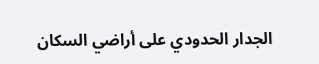الجدار الحدودي على أراضي السكان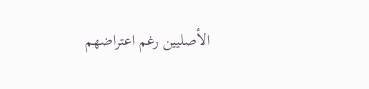الأصليين رغم اعتراضهم